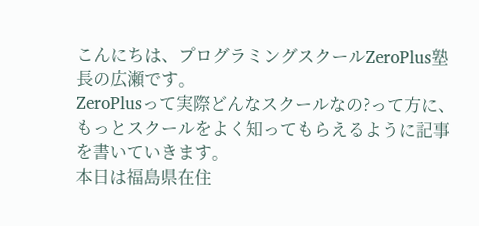こんにちは、プログラミングスクールZeroPlus塾長の広瀬です。
ZeroPlusって実際どんなスクールなの?って方に、もっとスクールをよく知ってもらえるように記事を書いていきます。
本日は福島県在住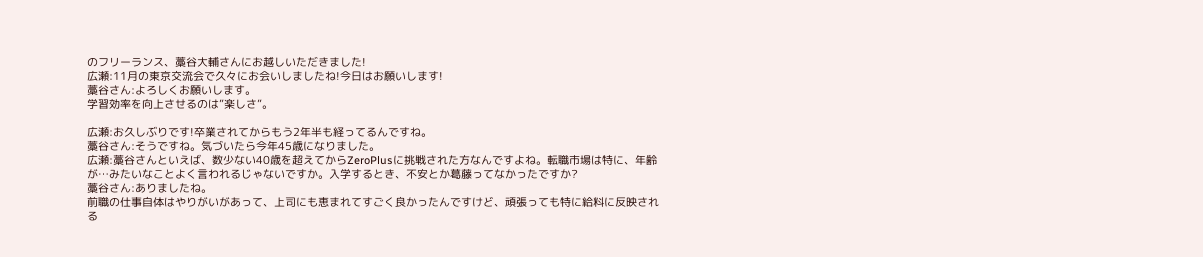のフリーランス、藁谷大輔さんにお越しいただきました!
広瀬:11月の東京交流会で久々にお会いしましたね!今日はお願いします!
藁谷さん:よろしくお願いします。
学習効率を向上させるのは”楽しさ”。

広瀬:お久しぶりです!卒業されてからもう2年半も経ってるんですね。
藁谷さん:そうですね。気づいたら今年45歳になりました。
広瀬:藁谷さんといえば、数少ない40歳を超えてからZeroPlusに挑戦された方なんですよね。転職市場は特に、年齢が…みたいなことよく言われるじゃないですか。入学するとき、不安とか葛藤ってなかったですか?
藁谷さん:ありましたね。
前職の仕事自体はやりがいがあって、上司にも恵まれてすごく良かったんですけど、頑張っても特に給料に反映される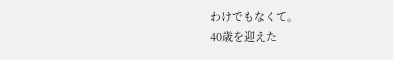わけでもなくて。
40歳を迎えた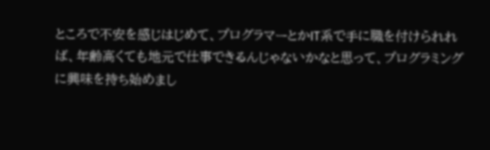ところで不安を感じはじめて、プログラマーとかIT系で手に職を付けられれば、年齢高くても地元で仕事できるんじゃないかなと思って、プログラミングに興味を持ち始めまし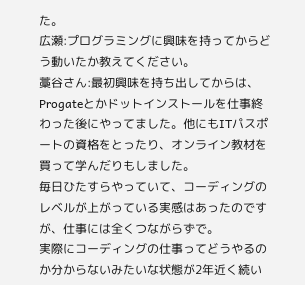た。
広瀬:プログラミングに興味を持ってからどう動いたか教えてください。
藁谷さん:最初興味を持ち出してからは、Progateとかドットインストールを仕事終わった後にやってました。他にもITパスポートの資格をとったり、オンライン教材を買って学んだりもしました。
毎日ひたすらやっていて、コーディングのレベルが上がっている実感はあったのですが、仕事には全くつながらずで。
実際にコーディングの仕事ってどうやるのか分からないみたいな状態が2年近く続い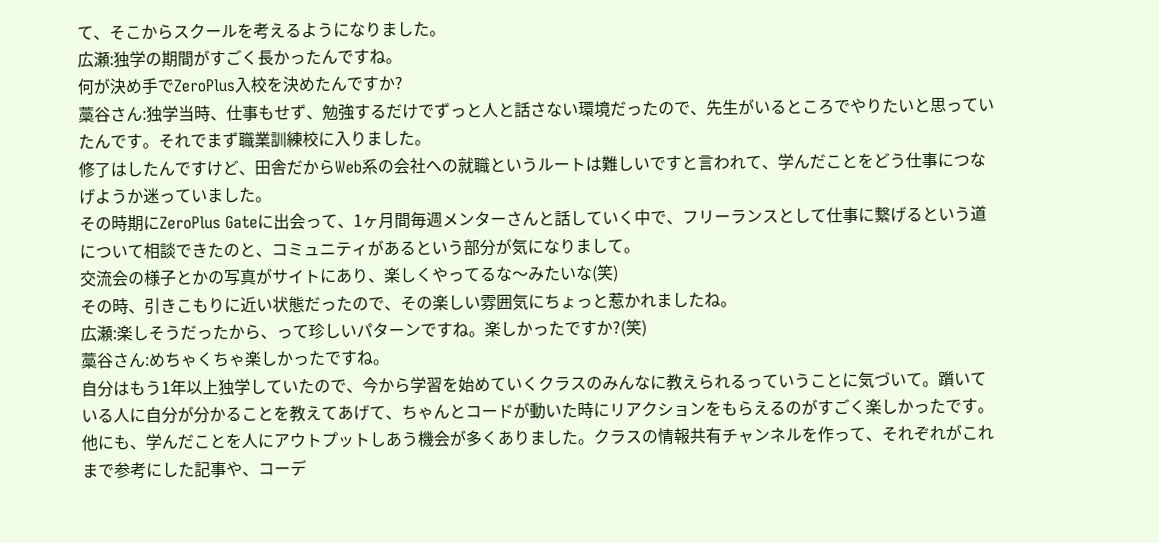て、そこからスクールを考えるようになりました。
広瀬:独学の期間がすごく長かったんですね。
何が決め手でZeroPlus入校を決めたんですか?
藁谷さん:独学当時、仕事もせず、勉強するだけでずっと人と話さない環境だったので、先生がいるところでやりたいと思っていたんです。それでまず職業訓練校に入りました。
修了はしたんですけど、田舎だからWeb系の会社への就職というルートは難しいですと言われて、学んだことをどう仕事につなげようか迷っていました。
その時期にZeroPlus Gateに出会って、1ヶ月間毎週メンターさんと話していく中で、フリーランスとして仕事に繋げるという道について相談できたのと、コミュニティがあるという部分が気になりまして。
交流会の様子とかの写真がサイトにあり、楽しくやってるな〜みたいな(笑)
その時、引きこもりに近い状態だったので、その楽しい雰囲気にちょっと惹かれましたね。
広瀬:楽しそうだったから、って珍しいパターンですね。楽しかったですか?(笑)
藁谷さん:めちゃくちゃ楽しかったですね。
自分はもう1年以上独学していたので、今から学習を始めていくクラスのみんなに教えられるっていうことに気づいて。躓いている人に自分が分かることを教えてあげて、ちゃんとコードが動いた時にリアクションをもらえるのがすごく楽しかったです。
他にも、学んだことを人にアウトプットしあう機会が多くありました。クラスの情報共有チャンネルを作って、それぞれがこれまで参考にした記事や、コーデ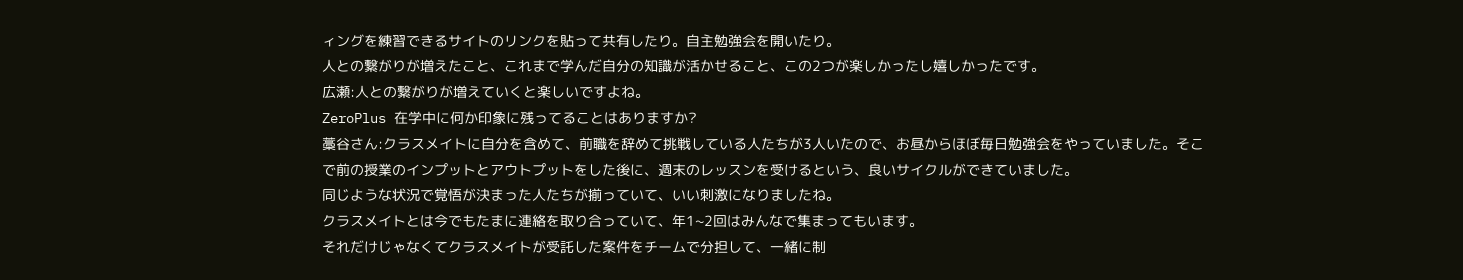ィングを練習できるサイトのリンクを貼って共有したり。自主勉強会を開いたり。
人との繋がりが増えたこと、これまで学んだ自分の知識が活かせること、この2つが楽しかったし嬉しかったです。
広瀬:人との繋がりが増えていくと楽しいですよね。
ZeroPlus 在学中に何か印象に残ってることはありますか?
藁谷さん:クラスメイトに自分を含めて、前職を辞めて挑戦している人たちが3人いたので、お昼からほぼ毎日勉強会をやっていました。そこで前の授業のインプットとアウトプットをした後に、週末のレッスンを受けるという、良いサイクルができていました。
同じような状況で覚悟が決まった人たちが揃っていて、いい刺激になりましたね。
クラスメイトとは今でもたまに連絡を取り合っていて、年1~2回はみんなで集まってもいます。
それだけじゃなくてクラスメイトが受託した案件をチームで分担して、一緒に制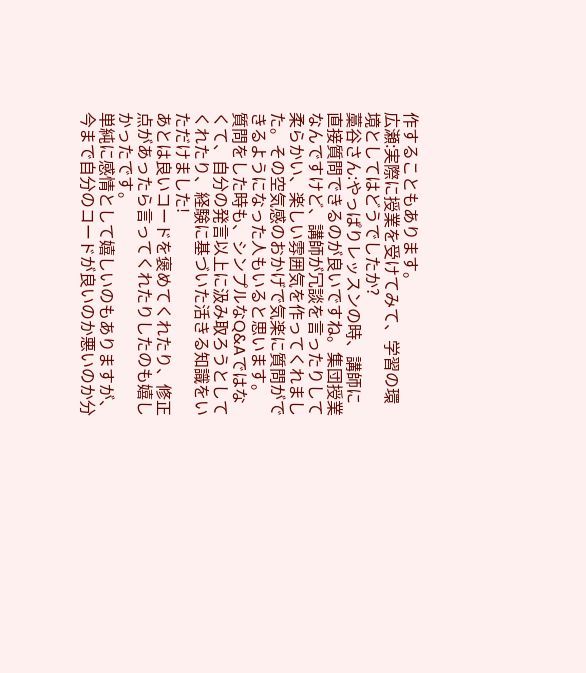作することもあります。
広瀬:実際に授業を受けてみて、学習の環境としてはどうでしたか?
藁谷さん:やっぱりレッスンの時、講師に直接質問できるのが良いですね。集団授業なんですけど、講師が冗談を言ったりして柔らかい、楽しい雰囲気を作ってくれました。その空気感のおかげで気楽に質問ができるようになった人もいると思います。
質問をした時も、シンプルなQ&Aではなくて、自分の発言以上に汲み取ろうとしてくれたり、経験に基づいた活きる知識をいただけました!
あとは良いコードを褒めてくれたり、修正点があったら言ってくれたりしたのも嬉しかったです。
単純に感情として嬉しいのもありますが、今まで自分のコードが良いのか悪いのか分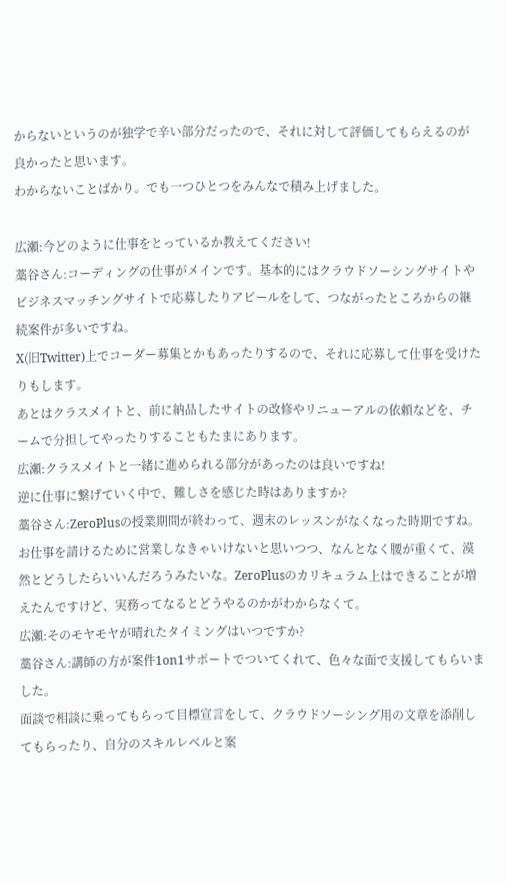からないというのが独学で辛い部分だったので、それに対して評価してもらえるのが良かったと思います。
わからないことばかり。でも一つひとつをみんなで積み上げました。

広瀬:今どのように仕事をとっているか教えてください!
藁谷さん:コーディングの仕事がメインです。基本的にはクラウドソーシングサイトやビジネスマッチングサイトで応募したりアピールをして、つながったところからの継続案件が多いですね。
X(旧Twitter)上でコーダー募集とかもあったりするので、それに応募して仕事を受けたりもします。
あとはクラスメイトと、前に納品したサイトの改修やリニューアルの依頼などを、チームで分担してやったりすることもたまにあります。
広瀬:クラスメイトと一緒に進められる部分があったのは良いですね!
逆に仕事に繋げていく中で、難しさを感じた時はありますか?
藁谷さん:ZeroPlusの授業期間が終わって、週末のレッスンがなくなった時期ですね。
お仕事を請けるために営業しなきゃいけないと思いつつ、なんとなく腰が重くて、漠然とどうしたらいいんだろうみたいな。ZeroPlusのカリキュラム上はできることが増えたんですけど、実務ってなるとどうやるのかがわからなくて。
広瀬:そのモヤモヤが晴れたタイミングはいつですか?
藁谷さん:講師の方が案件1on1サポートでついてくれて、色々な面で支援してもらいました。
面談で相談に乗ってもらって目標宣言をして、クラウドソーシング用の文章を添削してもらったり、自分のスキルレベルと案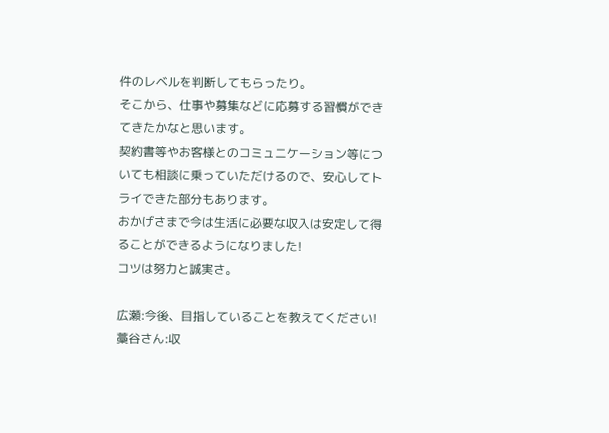件のレベルを判断してもらったり。
そこから、仕事や募集などに応募する習慣ができてきたかなと思います。
契約書等やお客様とのコミュニケーション等についても相談に乗っていただけるので、安心してトライできた部分もあります。
おかげさまで今は生活に必要な収入は安定して得ることができるようになりました!
コツは努力と誠実さ。

広瀬:今後、目指していることを教えてください!
藁谷さん:収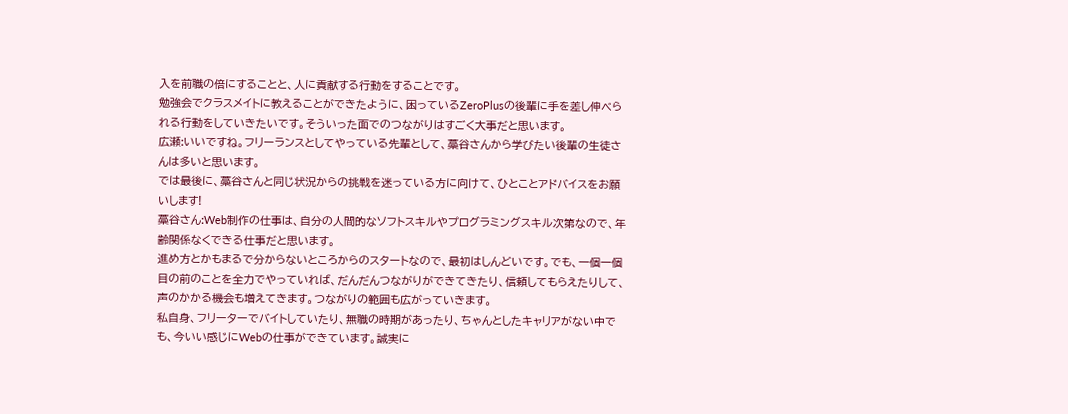入を前職の倍にすることと、人に貢献する行動をすることです。
勉強会でクラスメイトに教えることができたように、困っているZeroPlusの後輩に手を差し伸べられる行動をしていきたいです。そういった面でのつながりはすごく大事だと思います。
広瀬:いいですね。フリーランスとしてやっている先輩として、藁谷さんから学びたい後輩の生徒さんは多いと思います。
では最後に、藁谷さんと同じ状況からの挑戦を迷っている方に向けて、ひとことアドバイスをお願いします!
藁谷さん:Web制作の仕事は、自分の人間的なソフトスキルやプログラミングスキル次第なので、年齢関係なくできる仕事だと思います。
進め方とかもまるで分からないところからのスタートなので、最初はしんどいです。でも、一個一個目の前のことを全力でやっていれば、だんだんつながりができてきたり、信頼してもらえたりして、声のかかる機会も増えてきます。つながりの範囲も広がっていきます。
私自身、フリーターでバイトしていたり、無職の時期があったり、ちゃんとしたキャリアがない中でも、今いい感じにWebの仕事ができています。誠実に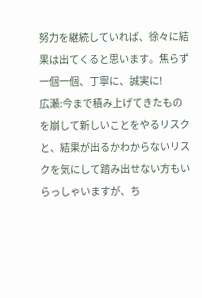努力を継続していれば、徐々に結果は出てくると思います。焦らず一個一個、丁寧に、誠実に!
広瀬:今まで積み上げてきたものを崩して新しいことをやるリスクと、結果が出るかわからないリスクを気にして踏み出せない方もいらっしゃいますが、ち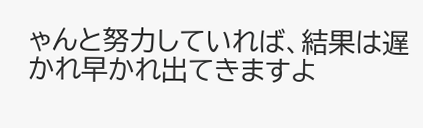ゃんと努力していれば、結果は遅かれ早かれ出てきますよ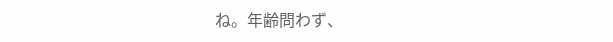ね。年齢問わず、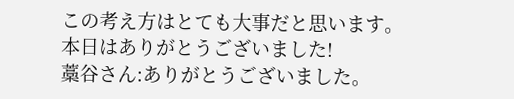この考え方はとても大事だと思います。
本日はありがとうございました!
藁谷さん:ありがとうございました。